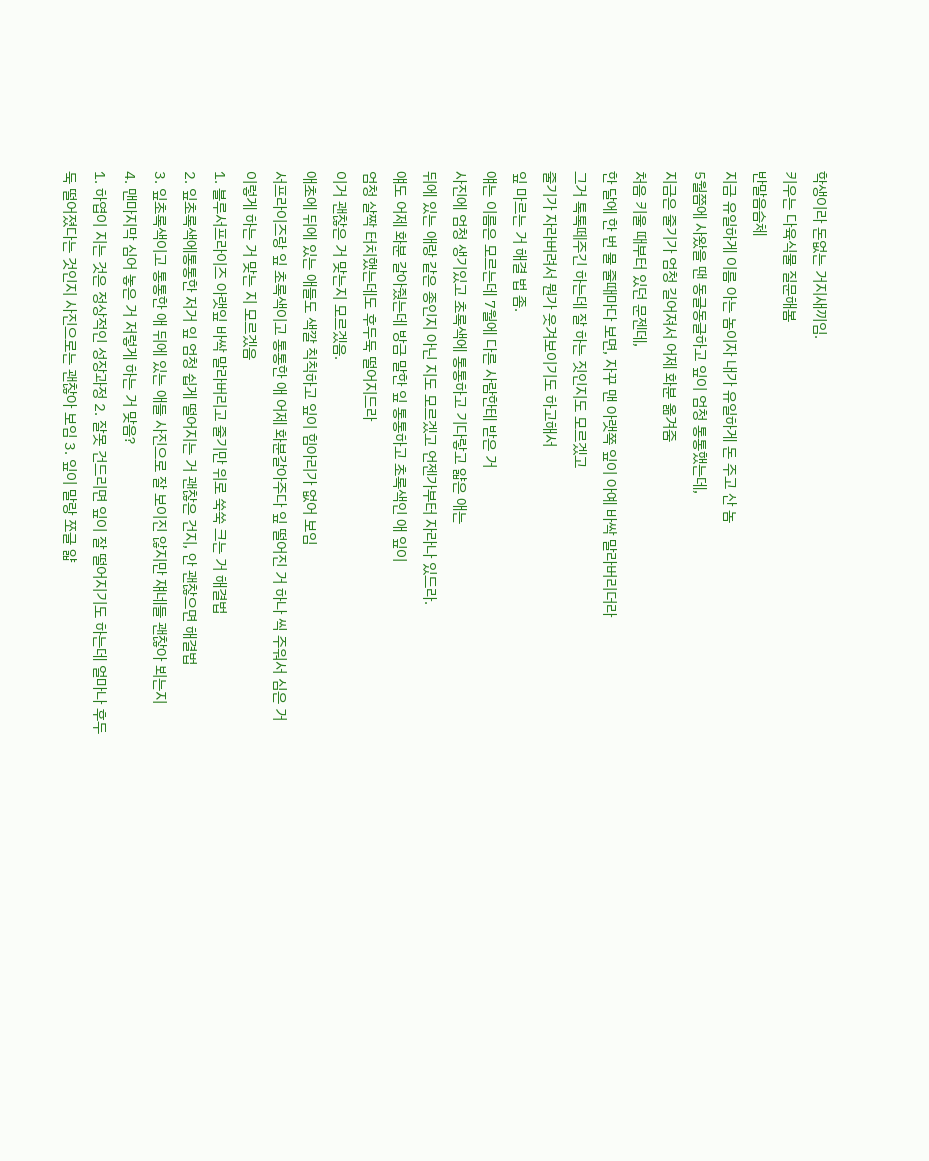학생이라 돈없는 거지새끼임.
키우는 다육식물 질문해봄
반말음슴체
지금 유일하게 이름 아는 놈이자 내가 유일하게 돈 주고 산 놈
5월쯤에 사왔을 땐 동글동글하고 잎이 엄청 통통했는데,
지금은 줄기가 엄청 길어져서 어제 화분 옮겨줌
처음 키울 때부터 있던 문젠데,
한 달에 한 번 물 줄때마다 보면, 자꾸 맨 아랫쪽 잎이 아예 바싹 말라버리더라
그거 톡톡떼주긴 하는데 잘 하는 짓인지도 모르겠고
줄기가 자라버려서 뭔가 웃겨보이기도 하고해서
잎 마르는 거 해결 법 좀.
얘는 이름은 모르는데 7월에 다른 사람한테 받은 거
사진에 엄청 생기있고 초록색에 통통하고 기다랗고 얇은 애는
뒤에 있는 애랑 같은 종인지 아닌 지도 모르겠고 언젠가부터 자라나 있드라.
얘도 어제 화분 갈아줬는데 방금 말한 잎 통통하고 초록색인 애 잎이
엄청 살짝 터치했는데도 후두둑 떨어지드라
이거 괜찮은 거 맞는지 모르겠음.
애초에 뒤에 있는 애들도 색깔 칙칙하고 잎이 힘아리가 없어 보임
서프라이즈랑 잎 초록색이고 통통한 애 어제 화분갈아주다 잎 떨어진 거 하나 씩 주워서 심은 거
이렇게 하는 거 맞는 지 모르겠음
1. 블루서프라이즈 아랫잎 바싹 말라버리고 줄기만 위로 쑥쑥 크는 거 해결법
2. 잎초록색에통통한 저거 잎 엄청 쉽게 떨어지는 거 괜찮은 건지, 안 괜찮으면 해결법
3. 잎초록색이고 통통한 애 뒤에 있는 애들 사진으로 잘 보이진 않지만 쟤네들 괜찮아 뵈는지
4. 맨마지막 심어 놓은 거 저렇게 하는 거 맞음?
1. 하엽이 지는 것은 정상적인 성장과정 2. 잘못 건드리면 잎이 잘 떨어지기도 하는데 얼마나 후두둑 떨어졌다는 것인지 사진으로는 괜찮아 보임 3. 잎이 말랑 쪼글 얇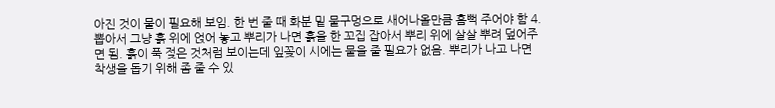아진 것이 물이 필요해 보임. 한 번 줄 때 화분 밑 물구멍으로 새어나올만큼 흠뻑 주어야 함 4. 뽑아서 그냥 흙 위에 얹어 놓고 뿌리가 나면 흙을 한 꼬집 잡아서 뿌리 위에 살살 뿌려 덮어주면 됨. 흙이 푹 젖은 것처럼 보이는데 잎꽂이 시에는 물을 줄 필요가 없음. 뿌리가 나고 나면 착생을 돕기 위해 좀 줄 수 있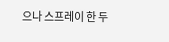으나 스프레이 한 두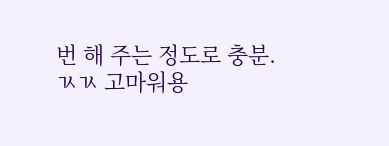번 해 주는 정도로 충분.
ㄳㄳ 고마워용